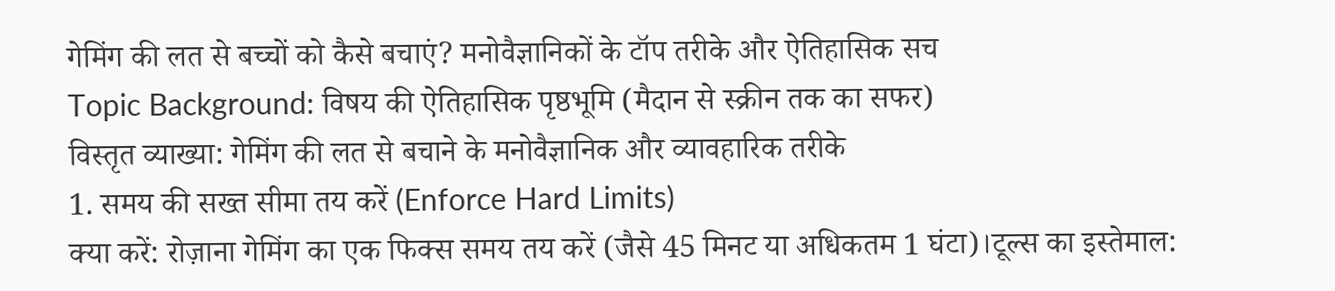गेमिंग की लत से बच्चों को कैसे बचाएं? मनोवैज्ञानिकों के टॉप तरीके और ऐतिहासिक सच
Topic Background: विषय की ऐतिहासिक पृष्ठभूमि (मैदान से स्क्रीन तक का सफर)
विस्तृत व्याख्या: गेमिंग की लत से बचाने के मनोवैज्ञानिक और व्यावहारिक तरीके
1. समय की सख्त सीमा तय करें (Enforce Hard Limits)
क्या करें: रोज़ाना गेमिंग का एक फिक्स समय तय करें (जैसे 45 मिनट या अधिकतम 1 घंटा)।टूल्स का इस्तेमाल: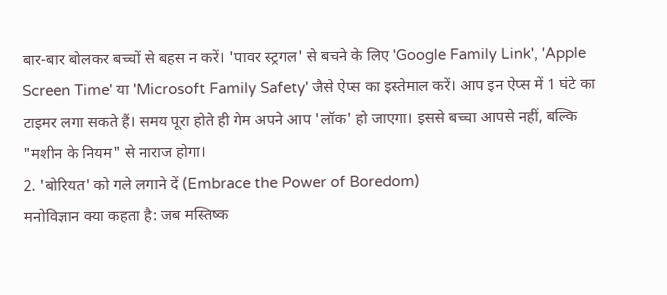बार-बार बोलकर बच्चों से बहस न करें। 'पावर स्ट्रगल' से बचने के लिए 'Google Family Link', 'Apple Screen Time' या 'Microsoft Family Safety' जैसे ऐप्स का इस्तेमाल करें। आप इन ऐप्स में 1 घंटे का टाइमर लगा सकते हैं। समय पूरा होते ही गेम अपने आप 'लॉक' हो जाएगा। इससे बच्चा आपसे नहीं, बल्कि "मशीन के नियम" से नाराज होगा।
2. 'बोरियत' को गले लगाने दें (Embrace the Power of Boredom)
मनोविज्ञान क्या कहता है: जब मस्तिष्क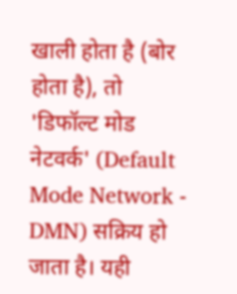खाली होता है (बोर होता है), तो 'डिफॉल्ट मोड नेटवर्क' (Default Mode Network - DMN) सक्रिय हो जाता है। यही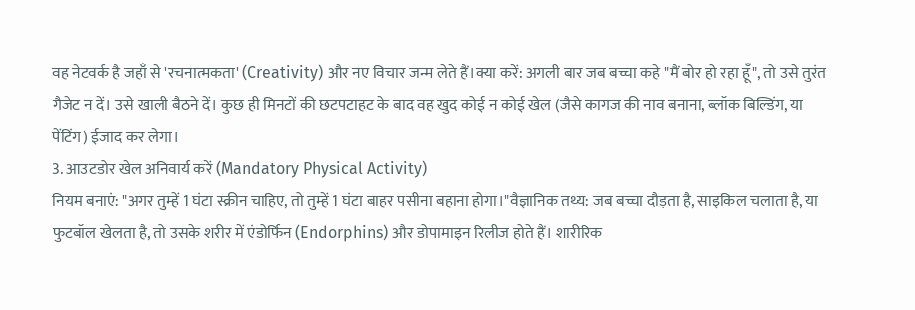वह नेटवर्क है जहाँ से 'रचनात्मकता' (Creativity) और नए विचार जन्म लेते हैं।क्या करें: अगली बार जब बच्चा कहे "मैं बोर हो रहा हूँ", तो उसे तुरंत गैजेट न दें। उसे खाली बैठने दें। कुछ ही मिनटों की छटपटाहट के बाद वह खुद कोई न कोई खेल (जैसे कागज की नाव बनाना, ब्लॉक बिल्डिंग, या पेंटिंग) ईजाद कर लेगा।
3. आउटडोर खेल अनिवार्य करें (Mandatory Physical Activity)
नियम बनाएं: "अगर तुम्हें 1 घंटा स्क्रीन चाहिए, तो तुम्हें 1 घंटा बाहर पसीना बहाना होगा।"वैज्ञानिक तथ्य: जब बच्चा दौड़ता है, साइकिल चलाता है, या फुटबॉल खेलता है, तो उसके शरीर में एंडोर्फिन (Endorphins) और डोपामाइन रिलीज होते हैं। शारीरिक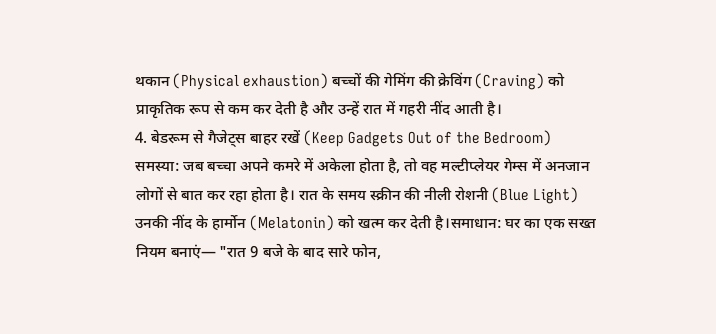थकान (Physical exhaustion) बच्चों की गेमिंग की क्रेविंग (Craving) को प्राकृतिक रूप से कम कर देती है और उन्हें रात में गहरी नींद आती है।
4. बेडरूम से गैजेट्स बाहर रखें (Keep Gadgets Out of the Bedroom)
समस्या: जब बच्चा अपने कमरे में अकेला होता है, तो वह मल्टीप्लेयर गेम्स में अनजान लोगों से बात कर रहा होता है। रात के समय स्क्रीन की नीली रोशनी (Blue Light) उनकी नींद के हार्मोन (Melatonin) को खत्म कर देती है।समाधान: घर का एक सख्त नियम बनाएं— "रात 9 बजे के बाद सारे फोन,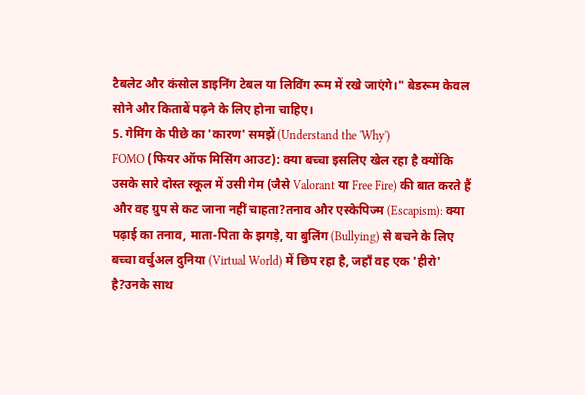टैबलेट और कंसोल डाइनिंग टेबल या लिविंग रूम में रखे जाएंगे।" बेडरूम केवल सोने और किताबें पढ़ने के लिए होना चाहिए।
5. गेमिंग के पीछे का 'कारण' समझें (Understand the 'Why')
FOMO (फियर ऑफ मिसिंग आउट): क्या बच्चा इसलिए खेल रहा है क्योंकि उसके सारे दोस्त स्कूल में उसी गेम (जैसे Valorant या Free Fire) की बात करते हैं और वह ग्रुप से कट जाना नहीं चाहता?तनाव और एस्केपिज्म (Escapism): क्या पढ़ाई का तनाव, माता-पिता के झगड़े, या बुलिंग (Bullying) से बचने के लिए बच्चा वर्चुअल दुनिया (Virtual World) में छिप रहा है, जहाँ वह एक 'हीरो' है?उनके साथ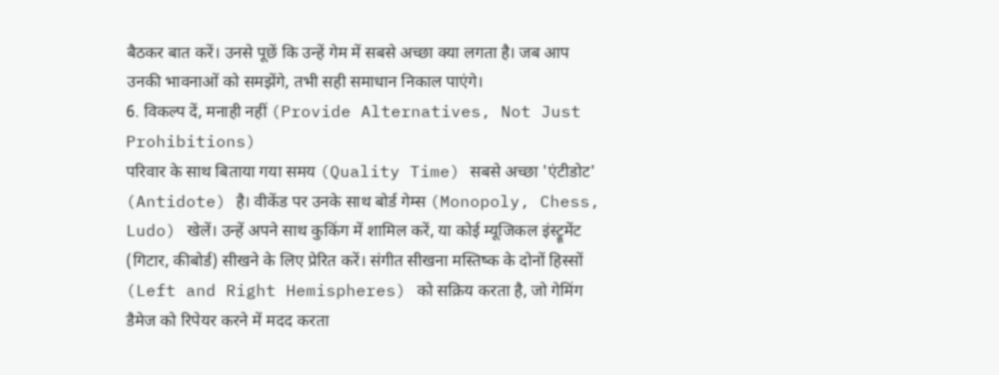बैठकर बात करें। उनसे पूछें कि उन्हें गेम में सबसे अच्छा क्या लगता है। जब आप उनकी भावनाओं को समझेंगे, तभी सही समाधान निकाल पाएंगे।
6. विकल्प दें, मनाही नहीं (Provide Alternatives, Not Just Prohibitions)
परिवार के साथ बिताया गया समय (Quality Time) सबसे अच्छा 'एंटीडोट' (Antidote) है। वीकेंड पर उनके साथ बोर्ड गेम्स (Monopoly, Chess, Ludo) खेलें। उन्हें अपने साथ कुकिंग में शामिल करें, या कोई म्यूजिकल इंस्ट्रूमेंट (गिटार, कीबोर्ड) सीखने के लिए प्रेरित करें। संगीत सीखना मस्तिष्क के दोनों हिस्सों (Left and Right Hemispheres) को सक्रिय करता है, जो गेमिंग डैमेज को रिपेयर करने में मदद करता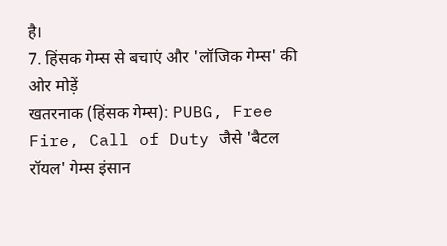है।
7. हिंसक गेम्स से बचाएं और 'लॉजिक गेम्स' की ओर मोड़ें
खतरनाक (हिंसक गेम्स): PUBG, Free Fire, Call of Duty जैसे 'बैटल रॉयल' गेम्स इंसान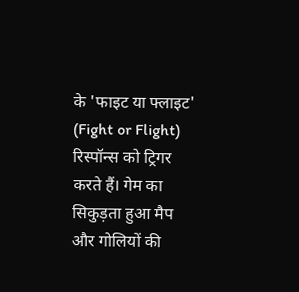के 'फाइट या फ्लाइट' (Fight or Flight) रिस्पॉन्स को ट्रिगर करते हैं। गेम का सिकुड़ता हुआ मैप और गोलियों की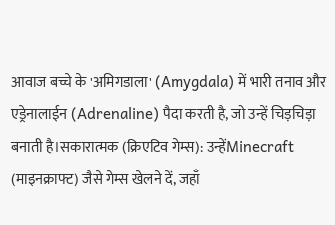आवाज बच्चे के 'अमिगडाला' (Amygdala) में भारी तनाव और एड्रेनालाईन (Adrenaline) पैदा करती है, जो उन्हें चिड़चिड़ा बनाती है।सकारात्मक (क्रिएटिव गेम्स): उन्हेंMinecraft (माइनक्राफ्ट) जैसे गेम्स खेलने दें, जहाँ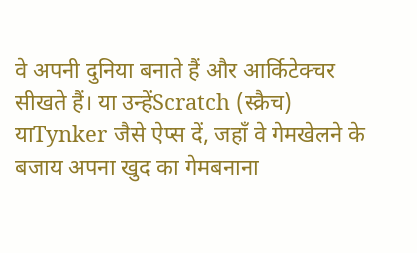वे अपनी दुनिया बनाते हैं और आर्किटेक्चर सीखते हैं। या उन्हेंScratch (स्क्रैच) याTynker जैसे ऐप्स दें, जहाँ वे गेमखेलने के बजाय अपना खुद का गेमबनाना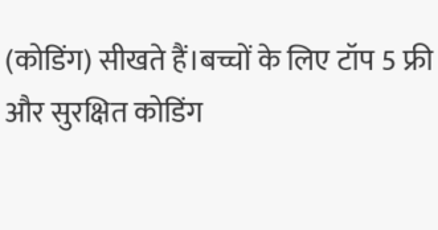(कोडिंग) सीखते हैं।बच्चों के लिए टॉप 5 फ्री और सुरक्षित कोडिंग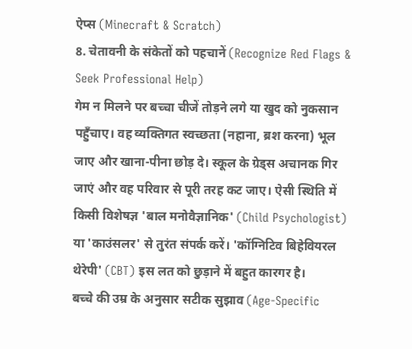ऐप्स (Minecraft & Scratch)
8. चेतावनी के संकेतों को पहचानें (Recognize Red Flags & Seek Professional Help)
गेम न मिलने पर बच्चा चीजें तोड़ने लगे या खुद को नुकसान पहुँचाए। वह व्यक्तिगत स्वच्छता (नहाना, ब्रश करना) भूल जाए और खाना-पीना छोड़ दे। स्कूल के ग्रेड्स अचानक गिर जाएं और वह परिवार से पूरी तरह कट जाए। ऐसी स्थिति में किसी विशेषज्ञ 'बाल मनोवैज्ञानिक' (Child Psychologist) या 'काउंसलर' से तुरंत संपर्क करें। 'कॉग्निटिव बिहेवियरल थेरेपी' (CBT) इस लत को छुड़ाने में बहुत कारगर है।
बच्चे की उम्र के अनुसार सटीक सुझाव (Age-Specific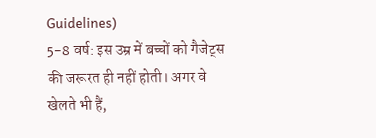Guidelines)
5-8 वर्ष: इस उम्र में बच्चों को गैजेट्स की जरूरत ही नहीं होती। अगर वे खेलते भी हैं,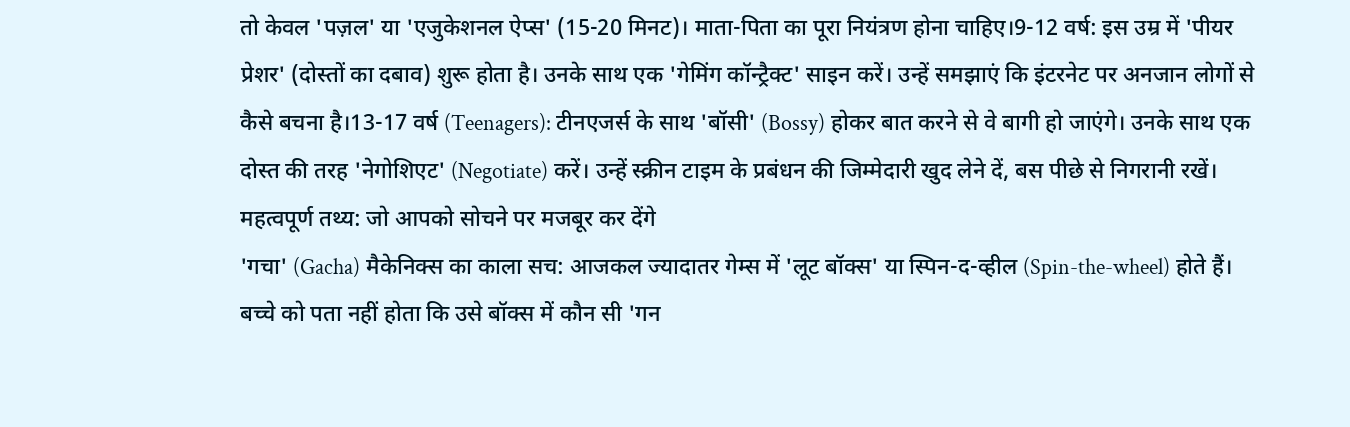तो केवल 'पज़ल' या 'एजुकेशनल ऐप्स' (15-20 मिनट)। माता-पिता का पूरा नियंत्रण होना चाहिए।9-12 वर्ष: इस उम्र में 'पीयर प्रेशर' (दोस्तों का दबाव) शुरू होता है। उनके साथ एक 'गेमिंग कॉन्ट्रैक्ट' साइन करें। उन्हें समझाएं कि इंटरनेट पर अनजान लोगों से कैसे बचना है।13-17 वर्ष (Teenagers): टीनएजर्स के साथ 'बॉसी' (Bossy) होकर बात करने से वे बागी हो जाएंगे। उनके साथ एक दोस्त की तरह 'नेगोशिएट' (Negotiate) करें। उन्हें स्क्रीन टाइम के प्रबंधन की जिम्मेदारी खुद लेने दें, बस पीछे से निगरानी रखें।
महत्वपूर्ण तथ्य: जो आपको सोचने पर मजबूर कर देंगे
'गचा' (Gacha) मैकेनिक्स का काला सच: आजकल ज्यादातर गेम्स में 'लूट बॉक्स' या स्पिन-द-व्हील (Spin-the-wheel) होते हैं। बच्चे को पता नहीं होता कि उसे बॉक्स में कौन सी 'गन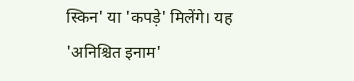स्किन' या 'कपड़े' मिलेंगे। यह 'अनिश्चित इनाम'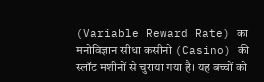(Variable Reward Rate) का मनोविज्ञान सीधा कसीनो (Casino) की स्लॉट मशीनों से चुराया गया है। यह बच्चों को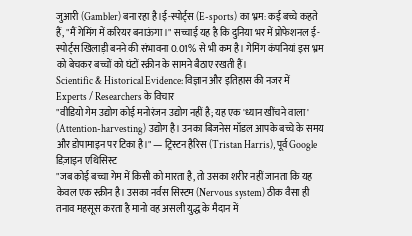जुआरी (Gambler) बना रहा है।ई-स्पोर्ट्स (E-sports) का भ्रम: कई बच्चे कहते हैं, "मैं गेमिंग में करियर बनाऊंगा।" सच्चाई यह है कि दुनिया भर में प्रोफेशनल ई-स्पोर्ट्स खिलाड़ी बनने की संभावना 0.01% से भी कम है। गेमिंग कंपनियां इस भ्रम को बेचकर बच्चों को घंटों स्क्रीन के सामने बैठाए रखती हैं।
Scientific & Historical Evidence: विज्ञान और इतिहास की नजर में
Experts / Researchers के विचार
"वीडियो गेम उद्योग कोई मनोरंजन उद्योग नहीं है; यह एक 'ध्यान खींचने वाला' (Attention-harvesting) उद्योग है। उनका बिजनेस मॉडल आपके बच्चे के समय और डोपामाइन पर टिका है।" — ट्रिस्टन हैरिस (Tristan Harris), पूर्व Google डिज़ाइन एथिसिस्ट
"जब कोई बच्चा गेम में किसी को मारता है, तो उसका शरीर नहीं जानता कि यह केवल एक स्क्रीन है। उसका नर्वस सिस्टम (Nervous system) ठीक वैसा ही तनाव महसूस करता है मानो वह असली युद्ध के मैदान में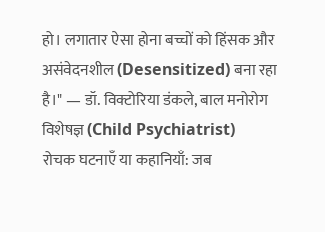हो। लगातार ऐसा होना बच्चों को हिंसक और असंवेदनशील (Desensitized) बना रहा है।" — डॉ. विक्टोरिया डंकले, बाल मनोरोग विशेषज्ञ (Child Psychiatrist)
रोचक घटनाएँ या कहानियाँ: जब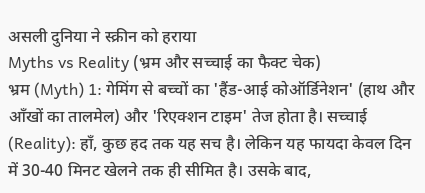असली दुनिया ने स्क्रीन को हराया
Myths vs Reality (भ्रम और सच्चाई का फैक्ट चेक)
भ्रम (Myth) 1: गेमिंग से बच्चों का 'हैंड-आई कोऑर्डिनेशन' (हाथ और आँखों का तालमेल) और 'रिएक्शन टाइम' तेज होता है। सच्चाई (Reality): हाँ, कुछ हद तक यह सच है। लेकिन यह फायदा केवल दिन में 30-40 मिनट खेलने तक ही सीमित है। उसके बाद,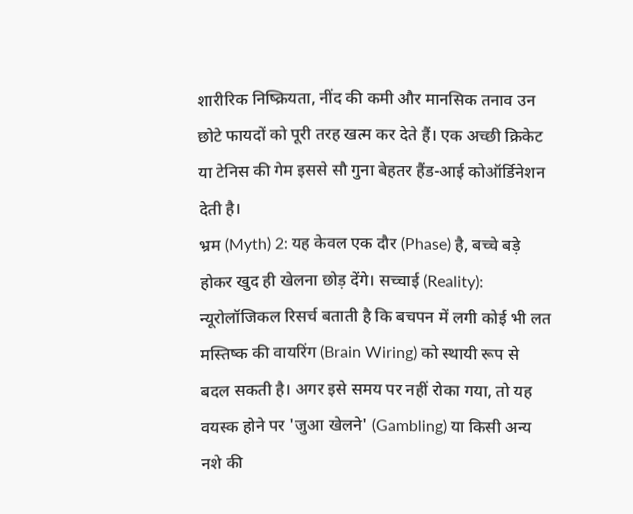शारीरिक निष्क्रियता, नींद की कमी और मानसिक तनाव उन छोटे फायदों को पूरी तरह खत्म कर देते हैं। एक अच्छी क्रिकेट या टेनिस की गेम इससे सौ गुना बेहतर हैंड-आई कोऑर्डिनेशन देती है।
भ्रम (Myth) 2: यह केवल एक दौर (Phase) है, बच्चे बड़े होकर खुद ही खेलना छोड़ देंगे। सच्चाई (Reality): न्यूरोलॉजिकल रिसर्च बताती है कि बचपन में लगी कोई भी लत मस्तिष्क की वायरिंग (Brain Wiring) को स्थायी रूप से बदल सकती है। अगर इसे समय पर नहीं रोका गया, तो यह वयस्क होने पर 'जुआ खेलने' (Gambling) या किसी अन्य नशे की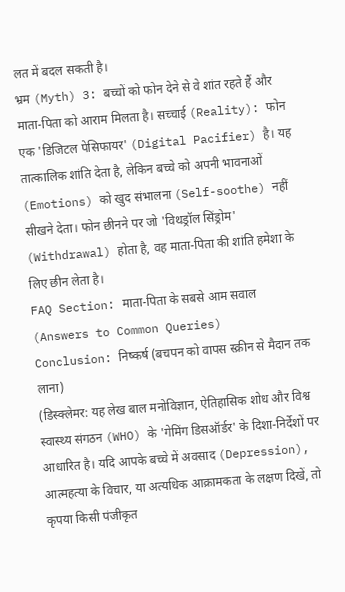लत में बदल सकती है।
भ्रम (Myth) 3: बच्चों को फोन देने से वे शांत रहते हैं और माता-पिता को आराम मिलता है। सच्चाई (Reality): फोन एक 'डिजिटल पेसिफायर' (Digital Pacifier) है। यह तात्कालिक शांति देता है, लेकिन बच्चे को अपनी भावनाओं (Emotions) को खुद संभालना (Self-soothe) नहीं सीखने देता। फोन छीनने पर जो 'विथड्रॉल सिंड्रोम' (Withdrawal) होता है, वह माता-पिता की शांति हमेशा के लिए छीन लेता है।
FAQ Section: माता-पिता के सबसे आम सवाल (Answers to Common Queries)
Conclusion: निष्कर्ष (बचपन को वापस स्क्रीन से मैदान तक लाना)
(डिस्क्लेमर: यह लेख बाल मनोविज्ञान, ऐतिहासिक शोध और विश्व स्वास्थ्य संगठन (WHO) के 'गेमिंग डिसऑर्डर' के दिशा-निर्देशों पर आधारित है। यदि आपके बच्चे में अवसाद (Depression), आत्महत्या के विचार, या अत्यधिक आक्रामकता के लक्षण दिखें, तो कृपया किसी पंजीकृत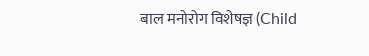बाल मनोरोग विशेषज्ञ (Child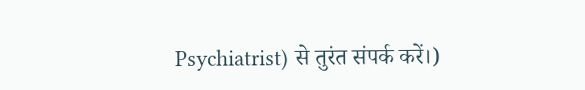Psychiatrist) से तुरंत संपर्क करें।)